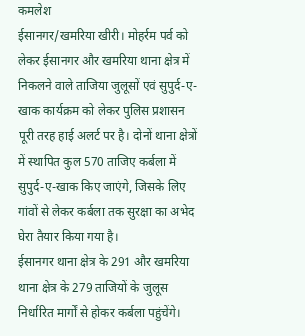कमलेश
ईसानगर/खमरिया खीरी। मोहर्रम पर्व को लेकर ईसानगर और खमरिया थाना क्षेत्र में निकलने वाले ताजिया जुलूसों एवं सुपुर्द-ए-खाक कार्यक्रम को लेकर पुलिस प्रशासन पूरी तरह हाई अलर्ट पर है। दोनों थाना क्षेत्रों में स्थापित कुल 570 ताजिए कर्बला में सुपुर्द-ए-खाक किए जाएंगे, जिसके लिए गांवों से लेकर कर्बला तक सुरक्षा का अभेद घेरा तैयार किया गया है।
ईसानगर थाना क्षेत्र के 291 और खमरिया थाना क्षेत्र के 279 ताजियों के जुलूस निर्धारित मार्गों से होकर कर्बला पहुंचेंगे।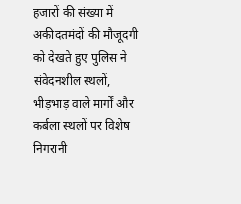हजारों की संख्या में अकीदतमंदों की मौजूदगी को देखते हुए पुलिस ने संवेदनशील स्थलों, भीड़भाड़ वाले मार्गों और कर्बला स्थलों पर विशेष निगरानी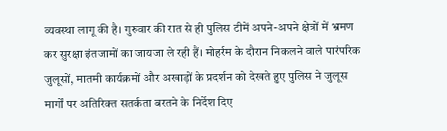व्यवस्था लागू की है। गुरुवार की रात से ही पुलिस टीमें अपने-अपने क्षेत्रों में भ्रमण कर सुरक्षा इंतजामों का जायजा ले रही हैं। मोहर्रम के दौरान निकलने वाले पारंपरिक जुलूसों, मातमी कार्यक्रमों और अखाड़ों के प्रदर्शन को देखते हुए पुलिस ने जुलूस मार्गों पर अतिरिक्त सतर्कता बरतने के निर्देश दिए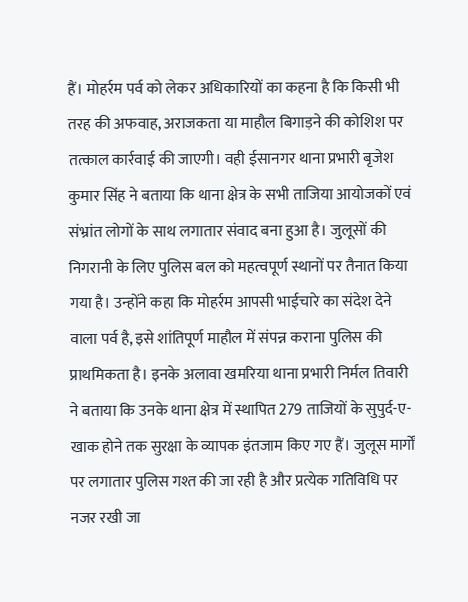हैं। मोहर्रम पर्व को लेकर अधिकारियों का कहना है कि किसी भी तरह की अफवाह, अराजकता या माहौल बिगाड़ने की कोशिश पर तत्काल कार्रवाई की जाएगी। वही ईसानगर थाना प्रभारी बृजेश कुमार सिंह ने बताया कि थाना क्षेत्र के सभी ताजिया आयोजकों एवं संभ्रांत लोगों के साथ लगातार संवाद बना हुआ है। जुलूसों की निगरानी के लिए पुलिस बल को महत्वपूर्ण स्थानों पर तैनात किया गया है। उन्होंने कहा कि मोहर्रम आपसी भाईचारे का संदेश देने वाला पर्व है, इसे शांतिपूर्ण माहौल में संपन्न कराना पुलिस की प्राथमिकता है। इनके अलावा खमरिया थाना प्रभारी निर्मल तिवारी ने बताया कि उनके थाना क्षेत्र में स्थापित 279 ताजियों के सुपुर्द-ए-खाक होने तक सुरक्षा के व्यापक इंतजाम किए गए हैं। जुलूस मार्गों पर लगातार पुलिस गश्त की जा रही है और प्रत्येक गतिविधि पर नजर रखी जा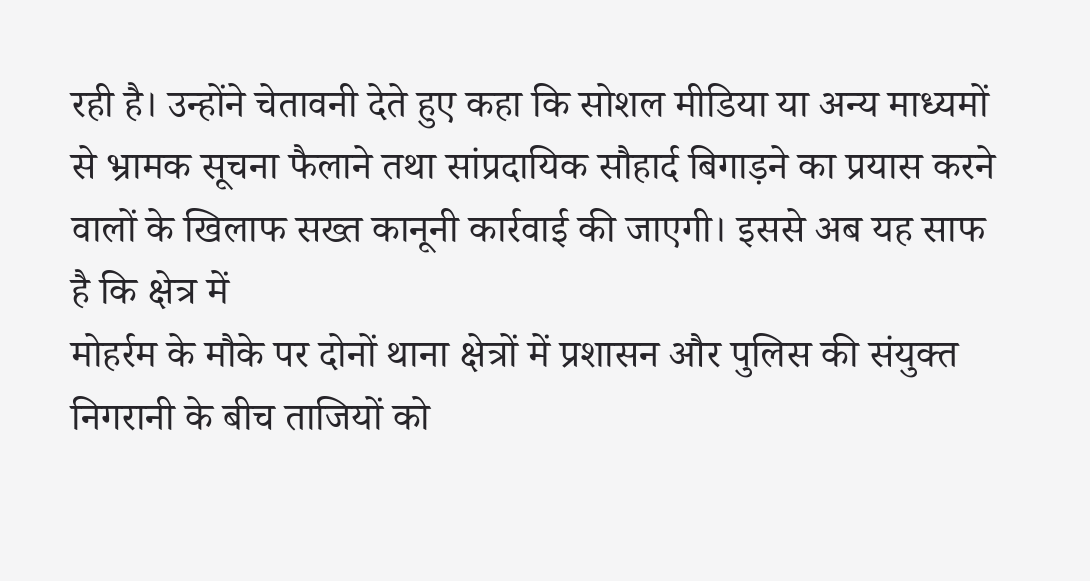रही है। उन्होंने चेतावनी देते हुए कहा कि सोशल मीडिया या अन्य माध्यमों से भ्रामक सूचना फैलाने तथा सांप्रदायिक सौहार्द बिगाड़ने का प्रयास करने वालों के खिलाफ सख्त कानूनी कार्रवाई की जाएगी। इससे अब यह साफ है कि क्षेत्र में
मोहर्रम के मौके पर दोनों थाना क्षेत्रों में प्रशासन और पुलिस की संयुक्त निगरानी के बीच ताजियों को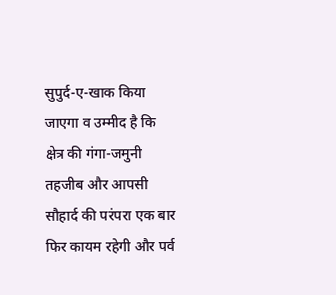सुपुर्द-ए-खाक किया जाएगा व उम्मीद है कि क्षेत्र की गंगा-जमुनी तहजीब और आपसी सौहार्द की परंपरा एक बार फिर कायम रहेगी और पर्व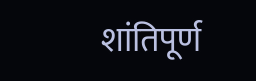शांतिपूर्ण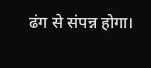ढंग से संपन्न होगा।